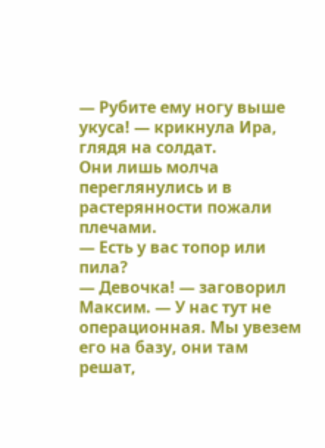— Рубите ему ногу выше укуса! — крикнула Ира, глядя на солдат.
Они лишь молча переглянулись и в растерянности пожали плечами.
— Есть у вас топор или пила?
— Девочка! — заговорил Максим. — У нас тут не операционная. Мы увезем его на базу, они там решат,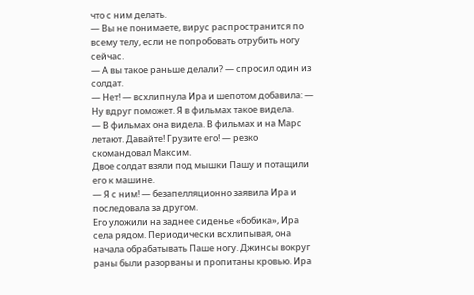что с ним делать.
— Вы не понимаете, вирус распространится по всему телу, если не попробовать отрубить ногу сейчас.
— А вы такое раньше делали? — спросил один из солдат.
— Нет! — всхлипнула Ира и шепотом добавила: — Ну вдруг поможет. Я в фильмах такое видела.
— В фильмах она видела. В фильмах и на Марс летают. Давайте! Грузите его! — резко скомандовал Максим.
Двое солдат взяли под мышки Пашу и потащили его к машине.
— Я с ним! — безапелляционно заявила Ира и последовала за другом.
Его уложили на заднее сиденье «бобика», Ира села рядом. Периодически всхлипывая, она начала обрабатывать Паше ногу. Джинсы вокруг раны были разорваны и пропитаны кровью. Ира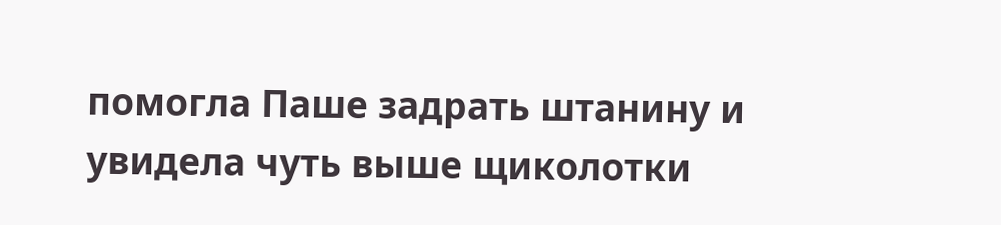помогла Паше задрать штанину и увидела чуть выше щиколотки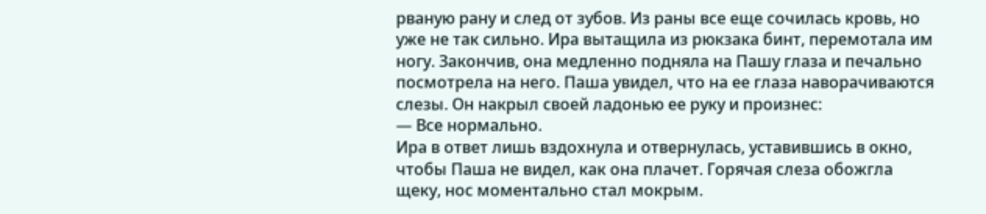рваную рану и след от зубов. Из раны все еще сочилась кровь, но уже не так сильно. Ира вытащила из рюкзака бинт, перемотала им ногу. Закончив, она медленно подняла на Пашу глаза и печально посмотрела на него. Паша увидел, что на ее глаза наворачиваются слезы. Он накрыл своей ладонью ее руку и произнес:
— Все нормально.
Ира в ответ лишь вздохнула и отвернулась, уставившись в окно, чтобы Паша не видел, как она плачет. Горячая слеза обожгла щеку, нос моментально стал мокрым.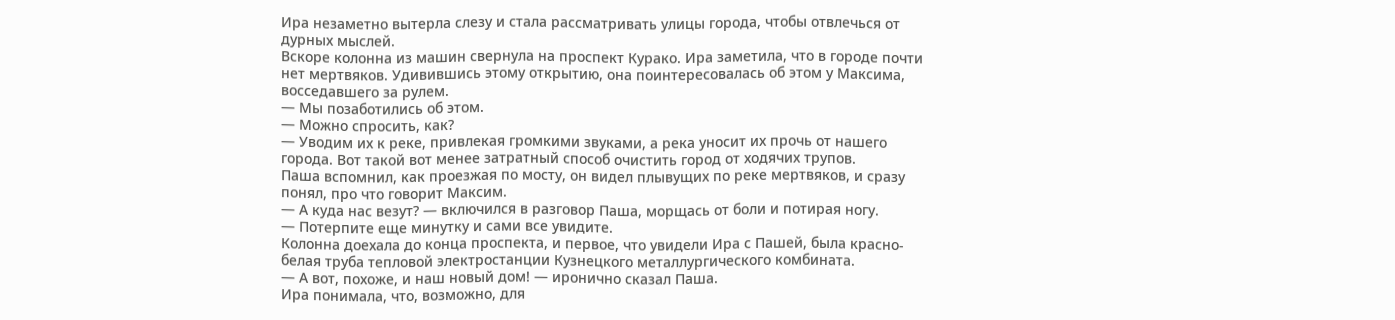Ира незаметно вытерла слезу и стала рассматривать улицы города, чтобы отвлечься от дурных мыслей.
Вскоре колонна из машин свернула на проспект Курако. Ира заметила, что в городе почти нет мертвяков. Удивившись этому открытию, она поинтересовалась об этом у Максима, восседавшего за рулем.
— Мы позаботились об этом.
— Можно спросить, как?
— Уводим их к реке, привлекая громкими звуками, а река уносит их прочь от нашего города. Вот такой вот менее затратный способ очистить город от ходячих трупов.
Паша вспомнил, как проезжая по мосту, он видел плывущих по реке мертвяков, и сразу понял, про что говорит Максим.
— А куда нас везут? — включился в разговор Паша, морщась от боли и потирая ногу.
— Потерпите еще минутку и сами все увидите.
Колонна доехала до конца проспекта, и первое, что увидели Ира с Пашей, была красно-белая труба тепловой электростанции Кузнецкого металлургического комбината.
— А вот, похоже, и наш новый дом! — иронично сказал Паша.
Ира понимала, что, возможно, для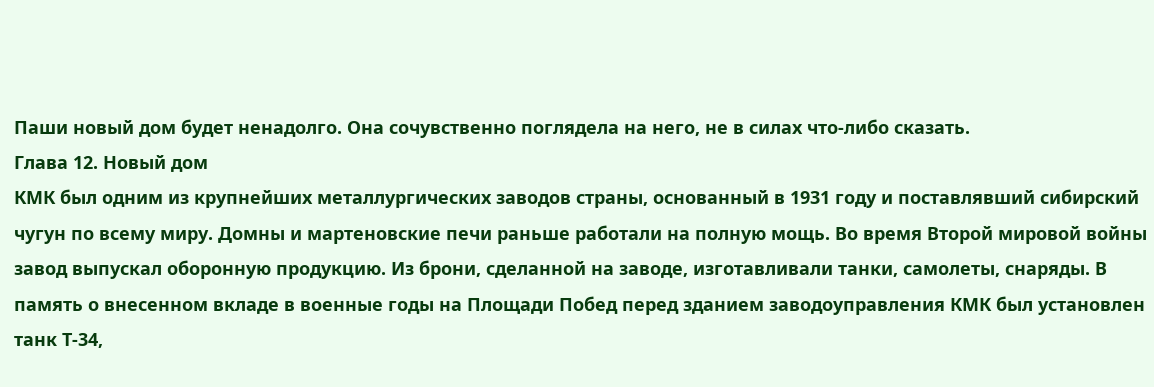Паши новый дом будет ненадолго. Она сочувственно поглядела на него, не в силах что-либо сказать.
Глава 12. Новый дом
КМК был одним из крупнейших металлургических заводов страны, основанный в 1931 году и поставлявший сибирский чугун по всему миру. Домны и мартеновские печи раньше работали на полную мощь. Во время Второй мировой войны завод выпускал оборонную продукцию. Из брони, сделанной на заводе, изготавливали танки, самолеты, снаряды. В память о внесенном вкладе в военные годы на Площади Побед перед зданием заводоуправления КМК был установлен танк Т-34,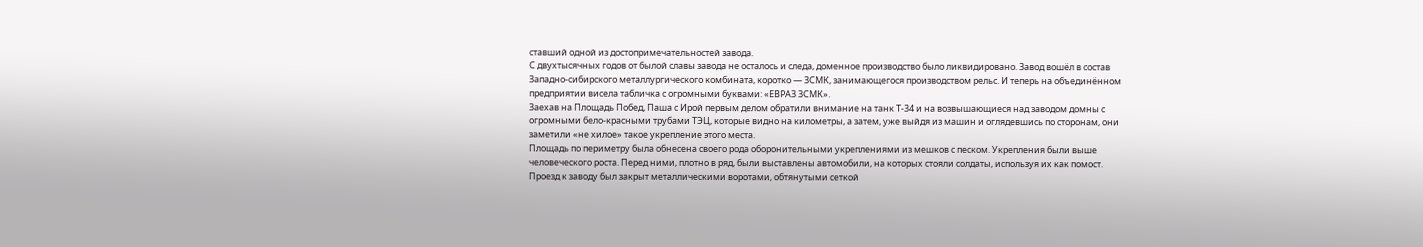ставший одной из достопримечательностей завода.
С двухтысячных годов от былой славы завода не осталось и следа, доменное производство было ликвидировано. Завод вошёл в состав Западно-сибирского металлургического комбината, коротко — ЗСМК, занимающегося производством рельс. И теперь на объединённом предприятии висела табличка с огромными буквами: «ЕВРАЗ ЗСМК».
Заехав на Площадь Побед, Паша с Ирой первым делом обратили внимание на танк Т-34 и на возвышающиеся над заводом домны с огромными бело-красными трубами ТЭЦ, которые видно на километры, а затем, уже выйдя из машин и оглядевшись по сторонам, они заметили «не хилое» такое укрепление этого места.
Площадь по периметру была обнесена своего рода оборонительными укреплениями из мешков с песком. Укрепления были выше человеческого роста. Перед ними, плотно в ряд, были выставлены автомобили, на которых стояли солдаты, используя их как помост. Проезд к заводу был закрыт металлическими воротами, обтянутыми сеткой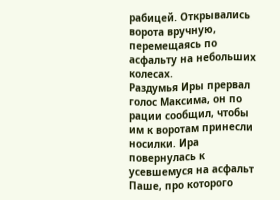рабицей. Открывались ворота вручную, перемещаясь по асфальту на небольших колесах.
Раздумья Иры прервал голос Максима, он по рации сообщил, чтобы им к воротам принесли носилки. Ира повернулась к усевшемуся на асфальт Паше, про которого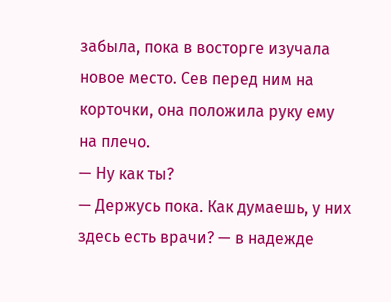забыла, пока в восторге изучала новое место. Сев перед ним на корточки, она положила руку ему на плечо.
— Ну как ты?
— Держусь пока. Как думаешь, у них здесь есть врачи? — в надежде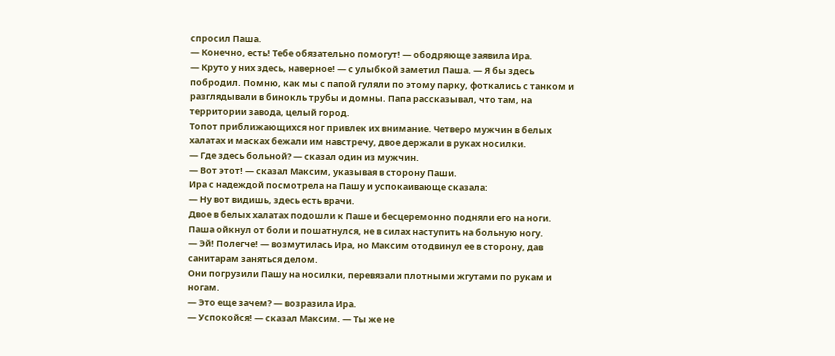спросил Паша.
— Конечно, есть! Тебе обязательно помогут! — ободряюще заявила Ира.
— Круто у них здесь, наверное! — с улыбкой заметил Паша. — Я бы здесь побродил. Помню, как мы с папой гуляли по этому парку, фоткались с танком и разглядывали в бинокль трубы и домны. Папа рассказывал, что там, на территории завода, целый город.
Топот приближающихся ног привлек их внимание. Четверо мужчин в белых халатах и масках бежали им навстречу, двое держали в руках носилки.
— Где здесь больной? — сказал один из мужчин.
— Вот этот! — сказал Максим, указывая в сторону Паши.
Ира с надеждой посмотрела на Пашу и успокаивающе сказала:
— Ну вот видишь, здесь есть врачи.
Двое в белых халатах подошли к Паше и бесцеремонно подняли его на ноги. Паша ойкнул от боли и пошатнулся, не в силах наступить на больную ногу.
— Эй! Полегче! — возмутилась Ира, но Максим отодвинул ее в сторону, дав санитарам заняться делом.
Они погрузили Пашу на носилки, перевязали плотными жгутами по рукам и ногам.
— Это еще зачем? — возразила Ира.
— Успокойся! — сказал Максим. — Ты же не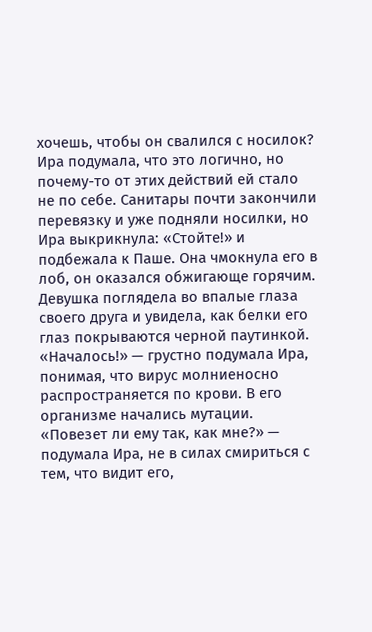хочешь, чтобы он свалился с носилок?
Ира подумала, что это логично, но почему-то от этих действий ей стало не по себе. Санитары почти закончили перевязку и уже подняли носилки, но Ира выкрикнула: «Стойте!» и подбежала к Паше. Она чмокнула его в лоб, он оказался обжигающе горячим. Девушка поглядела во впалые глаза своего друга и увидела, как белки его глаз покрываются черной паутинкой. «Началось!» — грустно подумала Ира, понимая, что вирус молниеносно распространяется по крови. В его организме начались мутации. «Повезет ли ему так, как мне?» — подумала Ира, не в силах смириться с тем, что видит его,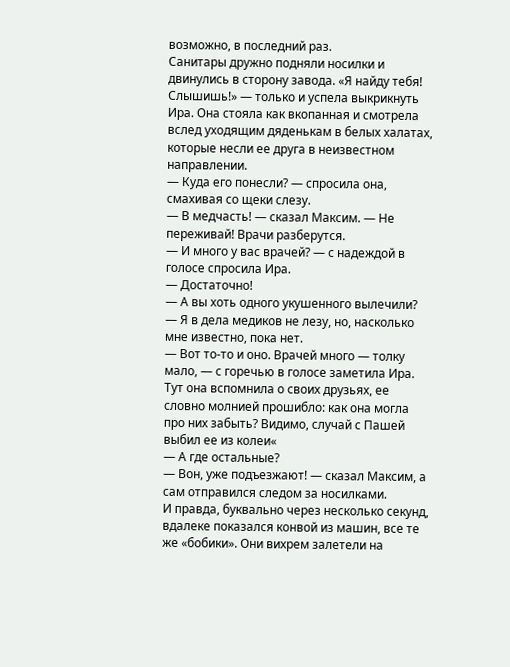возможно, в последний раз.
Санитары дружно подняли носилки и двинулись в сторону завода. «Я найду тебя! Слышишь!» — только и успела выкрикнуть Ира. Она стояла как вкопанная и смотрела вслед уходящим дяденькам в белых халатах, которые несли ее друга в неизвестном направлении.
— Куда его понесли? — спросила она, смахивая со щеки слезу.
— В медчасть! — сказал Максим. — Не переживай! Врачи разберутся.
— И много у вас врачей? — с надеждой в голосе спросила Ира.
— Достаточно!
— А вы хоть одного укушенного вылечили?
— Я в дела медиков не лезу, но, насколько мне известно, пока нет.
— Вот то-то и оно. Врачей много — толку мало, — с горечью в голосе заметила Ира.
Тут она вспомнила о своих друзьях, ее словно молнией прошибло: как она могла про них забыть? Видимо, случай с Пашей выбил ее из колеи«
— А где остальные?
— Вон, уже подъезжают! — сказал Максим, а сам отправился следом за носилками.
И правда, буквально через несколько секунд, вдалеке показался конвой из машин, все те же «бобики». Они вихрем залетели на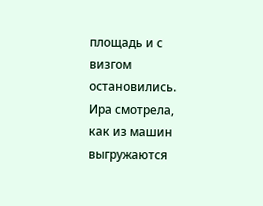площадь и с визгом остановились. Ира смотрела, как из машин выгружаются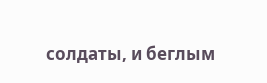солдаты, и беглым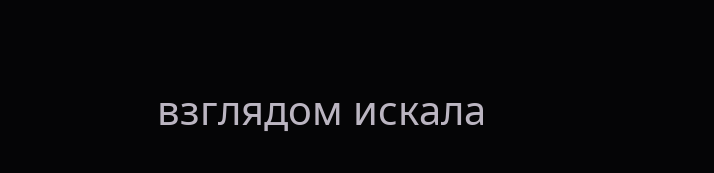взглядом искала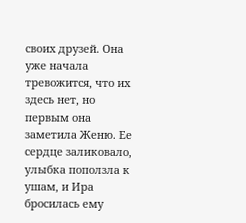своих друзей. Она уже начала тревожится, что их здесь нет, но первым она заметила Женю. Ее сердце заликовало, улыбка поползла к ушам, и Ира бросилась ему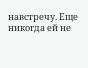навстречу. Еще никогда ей не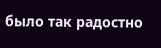было так радостно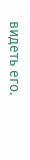видеть его.